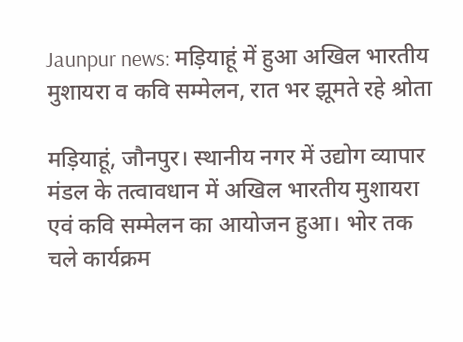Jaunpur news: मड़ियाहूं में हुआ अखिल भारतीय मुशायरा व कवि सम्मेलन, रात भर झूमते रहे श्रोता

मड़ियाहूं, जौनपुर। स्थानीय नगर में उद्योग व्यापार मंडल के तत्वावधान में अखिल भारतीय मुशायरा एवं कवि सम्मेलन का आयोजन हुआ। भोर तक चले कार्यक्रम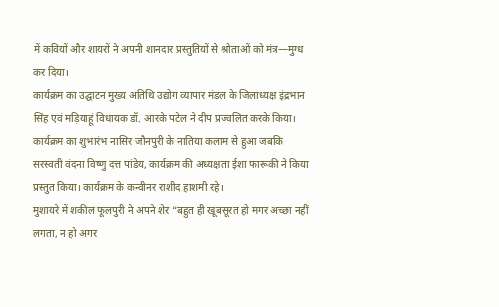में कवियों और शायरों ने अपनी शानदार प्रस्तुतियों से श्रोताओं को मंत्र—मुग्ध कर दिया।
कार्यक्रम का उद्घाटन मुख्य अतिथि उद्योग व्यापार मंडल के जिलाध्यक्ष इंद्रभान सिंह एवं मड़ियाहूं विधायक डॉ. आरके पटेल ने दीप प्रज्वलित करके किया। कार्यक्रम का शुभारंभ नासिर जौनपुरी के नातिया कलाम से हुआ जबकि सरस्वती वंदना विष्णु दत्त पांडेय, कार्यक्रम की अध्यक्षता ईशा फारूकी ने किया प्रस्तुत किया। कार्यक्रम के कन्वीनर राशीद हाशमी रहे।
मुशायरे में शकील फूलपुरी ने अपने शेर “बहुत ही खूबसूरत हो मगर अच्छा नहीं लगता, न हो अगर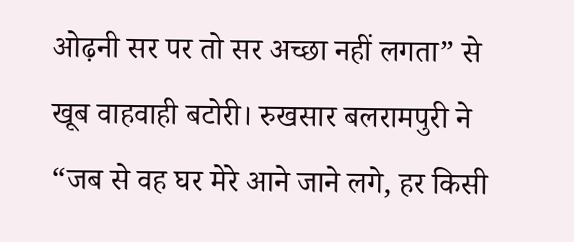ओढ़नी सर पर तो सर अच्छा नहीं लगता” से खूब वाहवाही बटोरी। रुखसार बलरामपुरी ने “जब से वह घर मेरे आने जाने लगे, हर किसी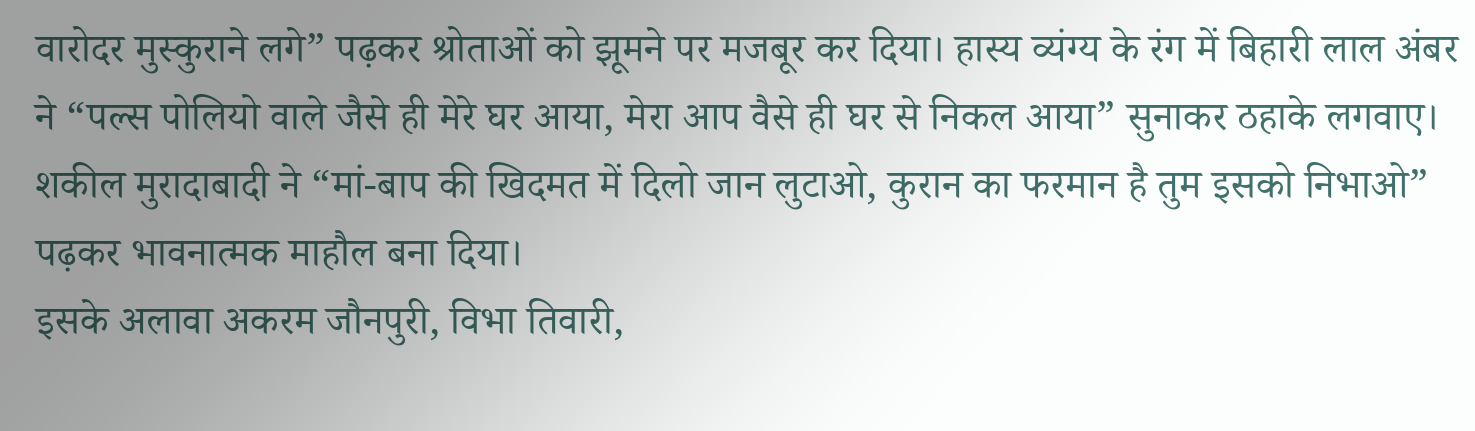वारोदर मुस्कुराने लगे” पढ़कर श्रोताओं को झूमने पर मजबूर कर दिया। हास्य व्यंग्य के रंग में बिहारी लाल अंबर ने “पल्स पोलियो वाले जैसे ही मेरे घर आया, मेरा आप वैसे ही घर से निकल आया” सुनाकर ठहाके लगवाए। शकील मुरादाबादी ने “मां-बाप की खिदमत में दिलो जान लुटाओ, कुरान का फरमान है तुम इसको निभाओ” पढ़कर भावनात्मक माहौल बना दिया।
इसके अलावा अकरम जौनपुरी, विभा तिवारी,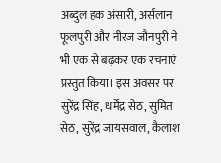अब्दुल हक अंसारी, अर्सलान फूलपुरी और नीरज जौनपुरी ने भी एक से बढ़कर एक रचनाएं प्रस्तुत किया। इस अवसर पर सुरेंद्र सिंह, धर्मेंद्र सेठ, सुमित सेठ, सुरेंद्र जायसवाल, कैलाश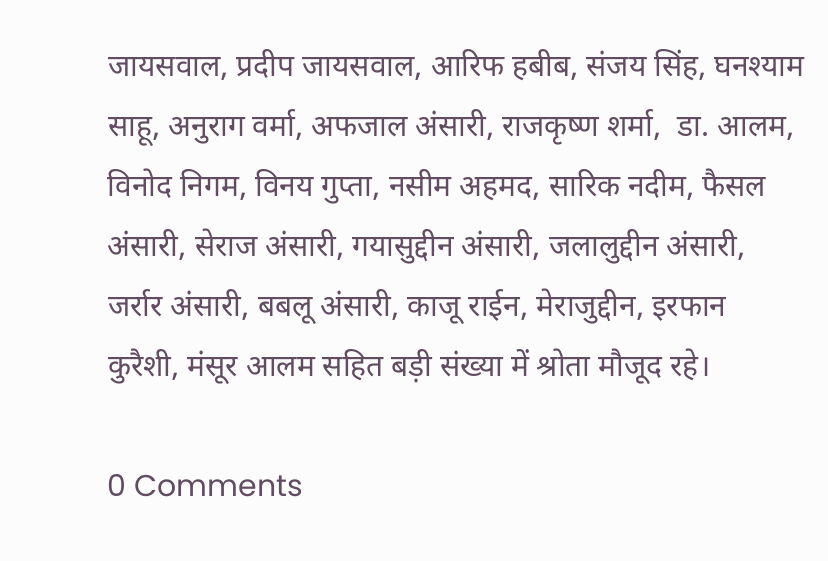जायसवाल, प्रदीप जायसवाल, आरिफ हबीब, संजय सिंह, घनश्याम साहू, अनुराग वर्मा, अफजाल अंसारी, राजकृष्ण शर्मा,  डा. आलम, विनोद निगम, विनय गुप्ता, नसीम अहमद, सारिक नदीम, फैसल अंसारी, सेराज अंसारी, गयासुद्दीन अंसारी, जलालुद्दीन अंसारी, जर्रार अंसारी, बबलू अंसारी, काजू राईन, मेराजुद्दीन, इरफान कुरैशी, मंसूर आलम सहित बड़ी संख्या में श्रोता मौजूद रहे।

0 Comments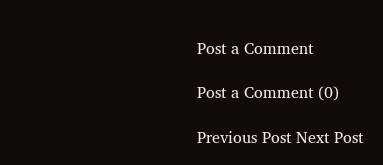Post a Comment

Post a Comment (0)

Previous Post Next Post